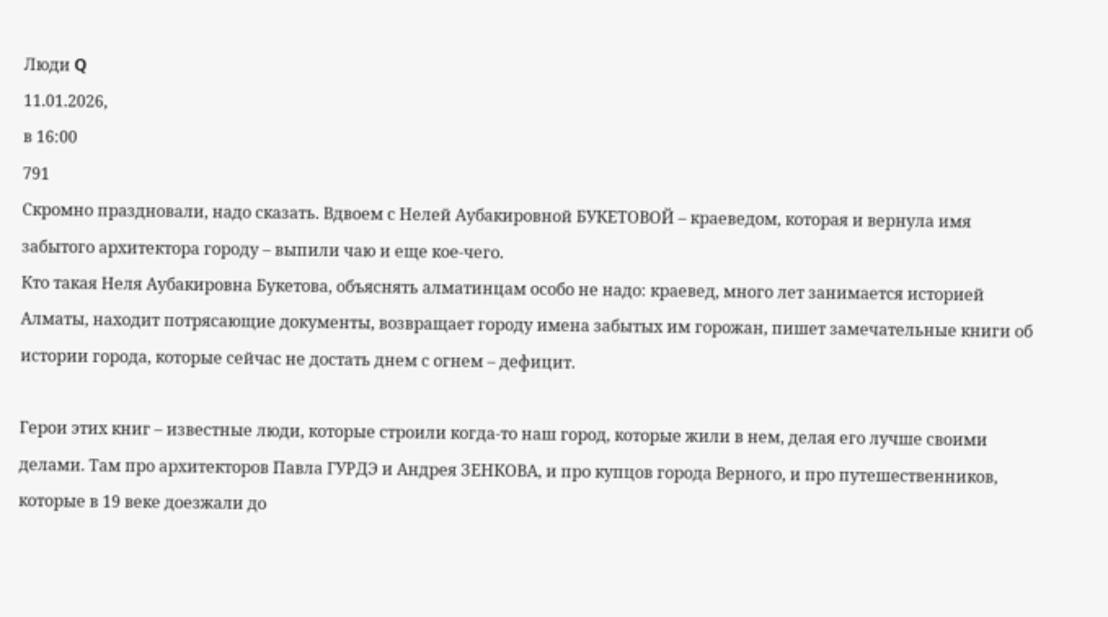Люди Q
11.01.2026,
в 16:00
791
Скромно праздновали, надо сказать. Вдвоем с Нелей Аубакировной БУКЕТОВОЙ – краеведом, которая и вернула имя забытого архитектора городу – выпили чаю и еще кое-чего.
Кто такая Неля Аубакировна Букетова, объяснять алматинцам особо не надо: краевед, много лет занимается историей Алматы, находит потрясающие документы, возвращает городу имена забытых им горожан, пишет замечательные книги об истории города, которые сейчас не достать днем с огнем – дефицит.

Герои этих книг – известные люди, которые строили когда-то наш город, которые жили в нем, делая его лучше своими делами. Там про архитекторов Павла ГУРДЭ и Андрея ЗЕНКОВА, и про купцов города Верного, и про путешественников, которые в 19 веке доезжали до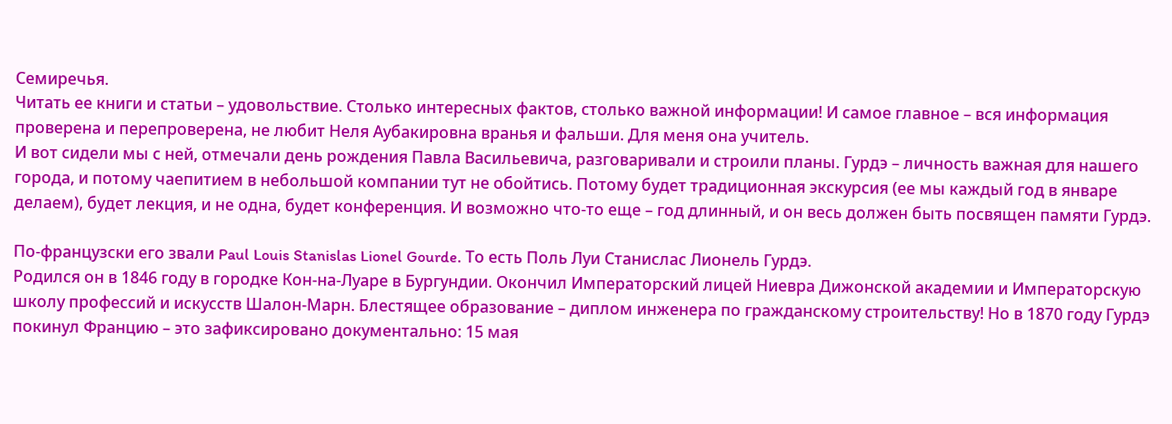Семиречья.
Читать ее книги и статьи – удовольствие. Столько интересных фактов, столько важной информации! И самое главное – вся информация проверена и перепроверена, не любит Неля Аубакировна вранья и фальши. Для меня она учитель.
И вот сидели мы с ней, отмечали день рождения Павла Васильевича, разговаривали и строили планы. Гурдэ – личность важная для нашего города, и потому чаепитием в небольшой компании тут не обойтись. Потому будет традиционная экскурсия (ее мы каждый год в январе делаем), будет лекция, и не одна, будет конференция. И возможно что-то еще – год длинный, и он весь должен быть посвящен памяти Гурдэ.

По-французски его звали Paul Louis Stanislas Lionel Gourde. То есть Поль Луи Станислас Лионель Гурдэ.
Родился он в 1846 году в городке Кон-на-Луаре в Бургундии. Окончил Императорский лицей Ниевра Дижонской академии и Императорскую школу профессий и искусств Шалон-Марн. Блестящее образование – диплом инженера по гражданскому строительству! Но в 1870 году Гурдэ покинул Францию – это зафиксировано документально: 15 мая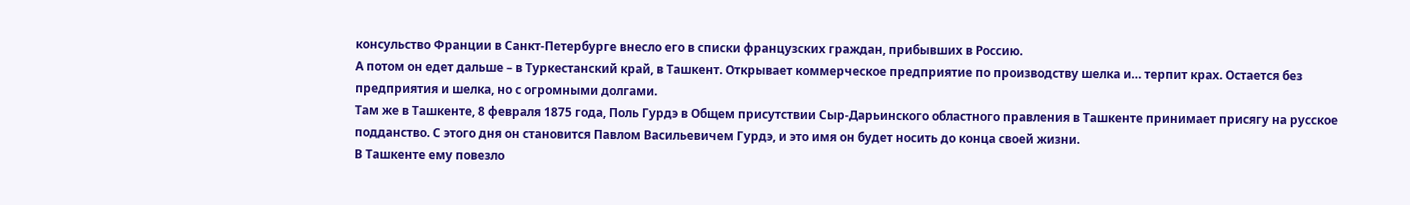консульство Франции в Санкт-Петербурге внесло его в списки французских граждан, прибывших в Россию.
А потом он едет дальше – в Туркестанский край, в Ташкент. Открывает коммерческое предприятие по производству шелка и… терпит крах. Остается без предприятия и шелка, но с огромными долгами.
Там же в Ташкенте, 8 февраля 1875 года, Поль Гурдэ в Общем присутствии Сыр-Дарьинского областного правления в Ташкенте принимает присягу на русское подданство. С этого дня он становится Павлом Васильевичем Гурдэ, и это имя он будет носить до конца своей жизни.
В Ташкенте ему повезло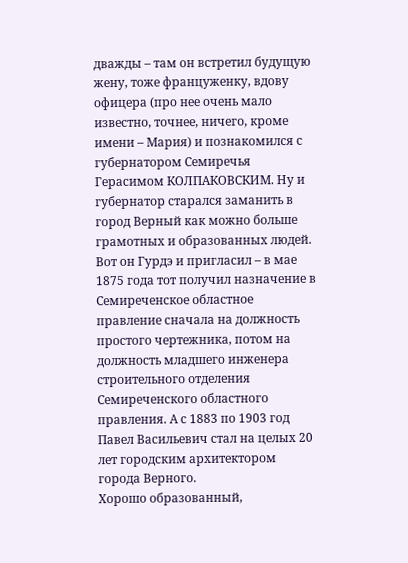дважды – там он встретил будущую жену, тоже француженку, вдову офицера (про нее очень мало известно, точнее, ничего, кроме имени – Мария) и познакомился с губернатором Семиречья Герасимом КОЛПАКОВСКИМ. Ну и губернатор старался заманить в город Верный как можно больше грамотных и образованных людей. Вот он Гурдэ и пригласил – в мае 1875 года тот получил назначение в Семиреченское областное правление сначала на должность простого чертежника, потом на должность младшего инженера строительного отделения Семиреченского областного правления. А с 1883 по 1903 год Павел Васильевич стал на целых 20 лет городским архитектором города Верного.
Хорошо образованный,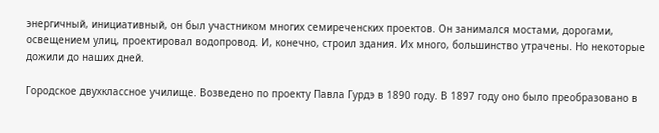энергичный, инициативный, он был участником многих семиреченских проектов. Он занимался мостами, дорогами, освещением улиц, проектировал водопровод. И, конечно, строил здания. Их много, большинство утрачены. Но некоторые дожили до наших дней.

Городское двухклассное училище. Возведено по проекту Павла Гурдэ в 1890 году. В 1897 году оно было преобразовано в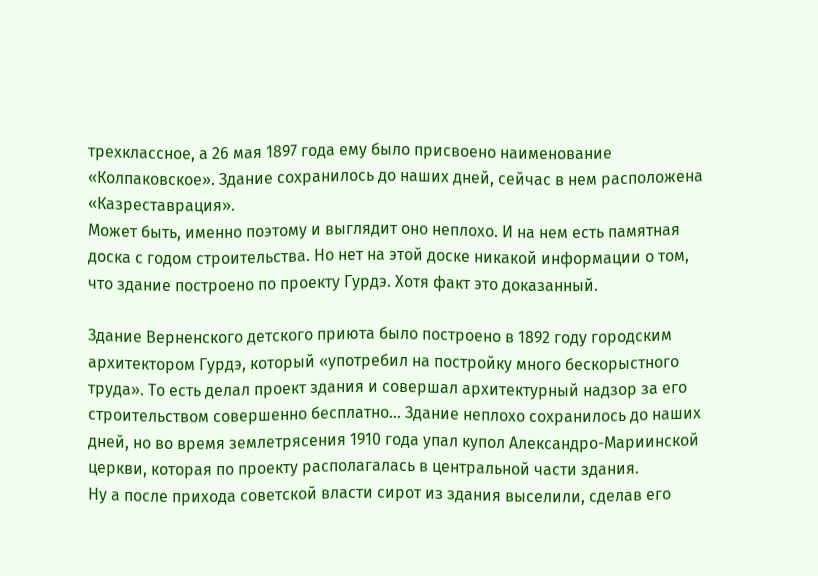трехклассное, а 26 мая 1897 года ему было присвоено наименование «Колпаковское». Здание сохранилось до наших дней, сейчас в нем расположена «Казреставрация».
Может быть, именно поэтому и выглядит оно неплохо. И на нем есть памятная доска с годом строительства. Но нет на этой доске никакой информации о том, что здание построено по проекту Гурдэ. Хотя факт это доказанный.

Здание Верненского детского приюта было построено в 1892 году городским архитектором Гурдэ, который «употребил на постройку много бескорыстного труда». То есть делал проект здания и совершал архитектурный надзор за его строительством совершенно бесплатно… Здание неплохо сохранилось до наших дней, но во время землетрясения 1910 года упал купол Александро-Мариинской церкви, которая по проекту располагалась в центральной части здания.
Ну а после прихода советской власти сирот из здания выселили, сделав его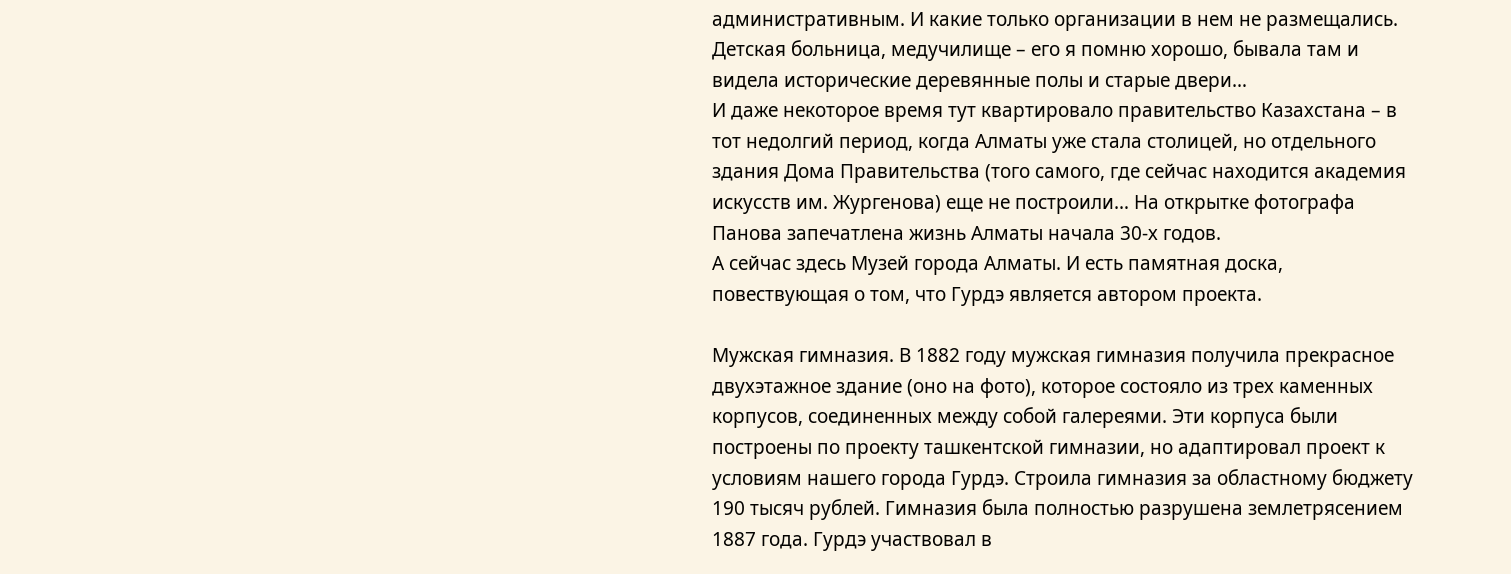административным. И какие только организации в нем не размещались. Детская больница, медучилище – его я помню хорошо, бывала там и видела исторические деревянные полы и старые двери…
И даже некоторое время тут квартировало правительство Казахстана – в тот недолгий период, когда Алматы уже стала столицей, но отдельного здания Дома Правительства (того самого, где сейчас находится академия искусств им. Жургенова) еще не построили… На открытке фотографа Панова запечатлена жизнь Алматы начала 30-х годов.
А сейчас здесь Музей города Алматы. И есть памятная доска, повествующая о том, что Гурдэ является автором проекта.

Мужская гимназия. В 1882 году мужская гимназия получила прекрасное двухэтажное здание (оно на фото), которое состояло из трех каменных корпусов, соединенных между собой галереями. Эти корпуса были построены по проекту ташкентской гимназии, но адаптировал проект к условиям нашего города Гурдэ. Строила гимназия за областному бюджету 190 тысяч рублей. Гимназия была полностью разрушена землетрясением 1887 года. Гурдэ участвовал в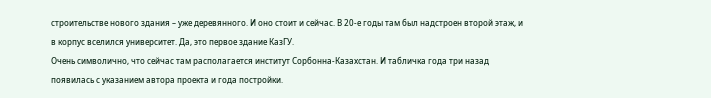строительстве нового здания – уже деревянного. И оно стоит и сейчас. В 20-е годы там был надстроен второй этаж, и в корпус вселился университет. Да, это первое здание КазГУ.
Очень символично, что сейчас там располагается институт Сорбонна-Казахстан. И табличка года три назад появилась с указанием автора проекта и года постройки.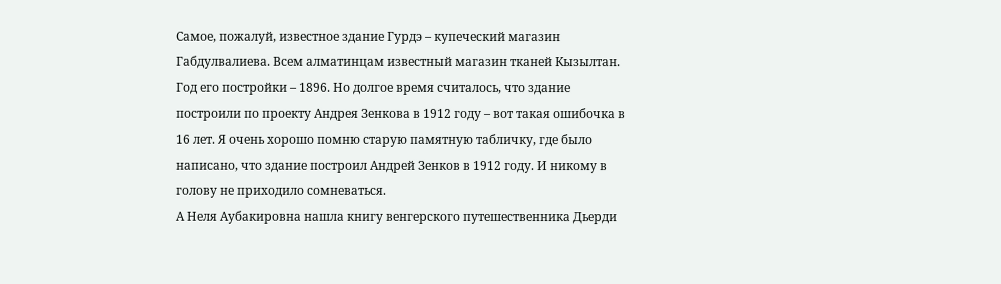Самое, пожалуй, известное здание Гурдэ – купеческий магазин Габдулвалиева. Всем алматинцам известный магазин тканей Кызылтан. Год его постройки – 1896. Но долгое время считалось, что здание построили по проекту Андрея Зенкова в 1912 году – вот такая ошибочка в 16 лет. Я очень хорошо помню старую памятную табличку, где было написано, что здание построил Андрей Зенков в 1912 году. И никому в голову не приходило сомневаться.
А Неля Аубакировна нашла книгу венгерского путешественника Дьерди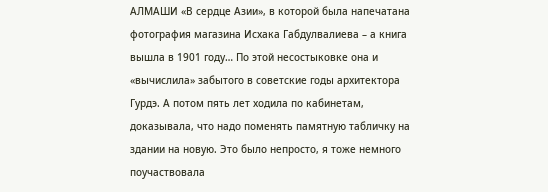АЛМАШИ «В сердце Азии», в которой была напечатана фотография магазина Исхака Габдулвалиева – а книга вышла в 1901 году… По этой несостыковке она и «вычислила» забытого в советские годы архитектора Гурдэ. А потом пять лет ходила по кабинетам, доказывала, что надо поменять памятную табличку на здании на новую. Это было непросто, я тоже немного поучаствовала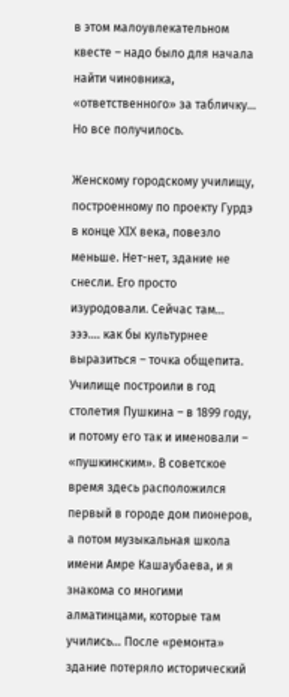в этом малоувлекательном квесте – надо было для начала найти чиновника, «ответственного» за табличку… Но все получилось.

Женскому городскому училищу, построенному по проекту Гурдэ в конце XIX века, повезло меньше. Нет-нет, здание не снесли. Его просто изуродовали. Сейчас там… эээ…. как бы культурнее выразиться – точка общепита.
Училище построили в год столетия Пушкина – в 1899 году, и потому его так и именовали – «пушкинским». В советское время здесь расположился первый в городе дом пионеров, а потом музыкальная школа имени Амре Кашаубаева, и я знакома со многими алматинцами, которые там учились… После «ремонта» здание потеряло исторический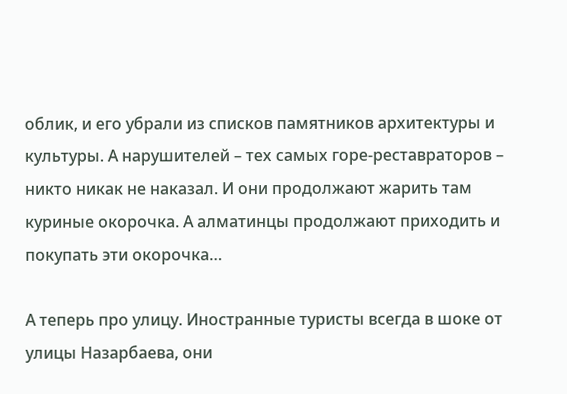облик, и его убрали из списков памятников архитектуры и культуры. А нарушителей – тех самых горе-реставраторов – никто никак не наказал. И они продолжают жарить там куриные окорочка. А алматинцы продолжают приходить и покупать эти окорочка…

А теперь про улицу. Иностранные туристы всегда в шоке от улицы Назарбаева, они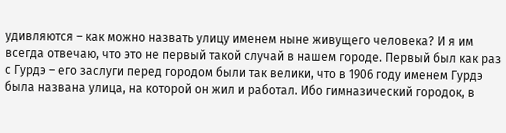удивляются – как можно назвать улицу именем ныне живущего человека? И я им всегда отвечаю, что это не первый такой случай в нашем городе. Первый был как раз с Гурдэ – его заслуги перед городом были так велики, что в 1906 году именем Гурдэ была названа улица, на которой он жил и работал. Ибо гимназический городок, в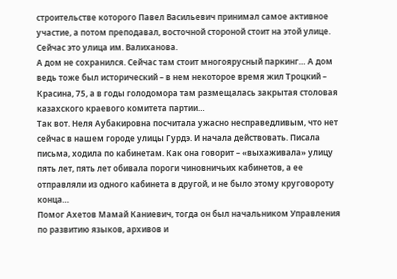строительстве которого Павел Васильевич принимал самое активное участие, а потом преподавал, восточной стороной стоит на этой улице. Сейчас это улица им. Валиханова.
А дом не сохранился. Сейчас там стоит многоярусный паркинг… А дом ведь тоже был исторический – в нем некоторое время жил Троцкий – Красина, 75, а в годы голодомора там размещалась закрытая столовая казахского краевого комитета партии…
Так вот. Неля Аубакировна посчитала ужасно несправедливым, что нет сейчас в нашем городе улицы Гурдэ. И начала действовать. Писала письма, ходила по кабинетам. Как она говорит – «выхаживала» улицу пять лет, пять лет обивала пороги чиновничьих кабинетов, а ее отправляли из одного кабинета в другой, и не было этому круговороту конца…
Помог Ахетов Мамай Каниевич, тогда он был начальником Управления по развитию языков, архивов и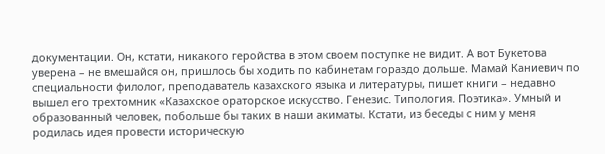документации. Он, кстати, никакого геройства в этом своем поступке не видит. А вот Букетова уверена – не вмешайся он, пришлось бы ходить по кабинетам гораздо дольше. Мамай Каниевич по специальности филолог, преподаватель казахского языка и литературы, пишет книги – недавно вышел его трехтомник «Казахское ораторское искусство. Генезис. Типология. Поэтика». Умный и образованный человек, побольше бы таких в наши акиматы. Кстати, из беседы с ним у меня родилась идея провести историческую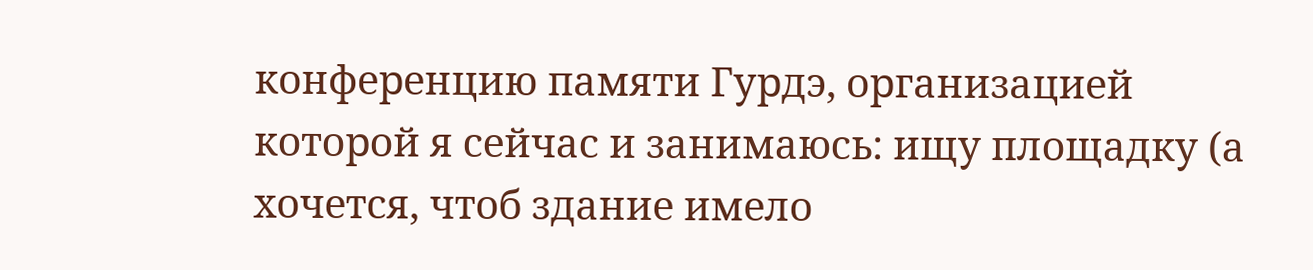конференцию памяти Гурдэ, организацией которой я сейчас и занимаюсь: ищу площадку (а хочется, чтоб здание имело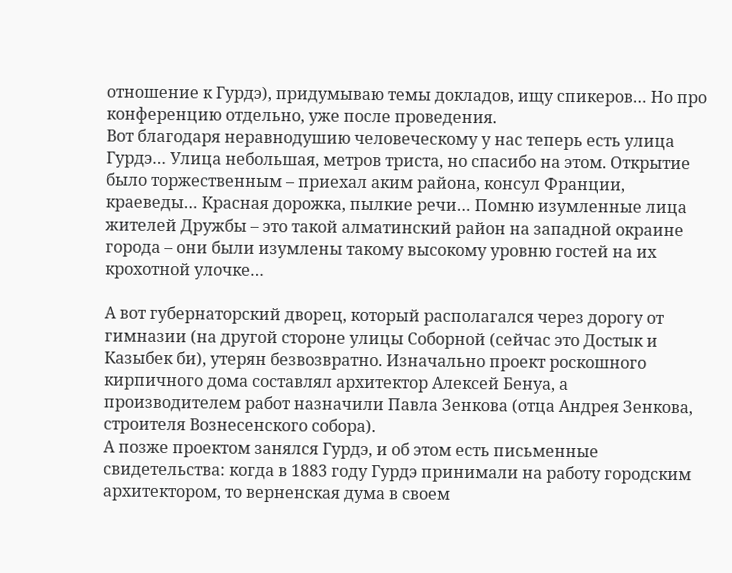отношение к Гурдэ), придумываю темы докладов, ищу спикеров… Но про конференцию отдельно, уже после проведения.
Вот благодаря неравнодушию человеческому у нас теперь есть улица Гурдэ… Улица небольшая, метров триста, но спасибо на этом. Открытие было торжественным – приехал аким района, консул Франции, краеведы… Красная дорожка, пылкие речи… Помню изумленные лица жителей Дружбы – это такой алматинский район на западной окраине города – они были изумлены такому высокому уровню гостей на их крохотной улочке…

А вот губернаторский дворец, который располагался через дорогу от гимназии (на другой стороне улицы Соборной (сейчас это Достык и Казыбек би), утерян безвозвратно. Изначально проект роскошного кирпичного дома составлял архитектор Алексей Бенуа, а производителем работ назначили Павла Зенкова (отца Андрея Зенкова, строителя Вознесенского собора).
А позже проектом занялся Гурдэ, и об этом есть письменные свидетельства: когда в 1883 году Гурдэ принимали на работу городским архитектором, то верненская дума в своем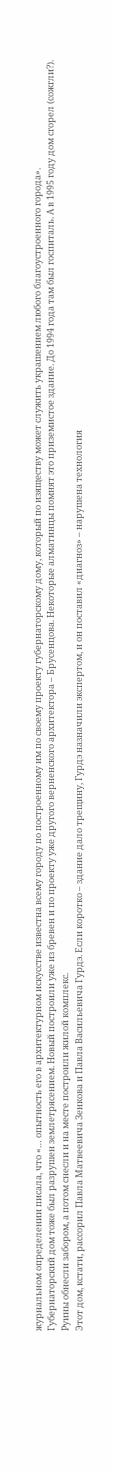журнальном определении писала, что «… опытность его в архитектурном искусстве известна всему городу по построенному им по своему проекту губернаторскому дому, который по изяществу может служить украшением любого благоустроенного города».
Губернаторский дом тоже был разрушен землетрясением. Новый построили уже из бревен и по проекту уже другого верненского архитектора – Брусенцова. Некоторые алматинцы помнят это приземистое здание. До 1994 года там был госпиталь. А в 1995 году дом сгорел (сожгли?).
Руины обнесли забором, а потом снесли и на месте построили жилой комплекс.
Этот дом, кстати, рассорил Павла Матвеевича Зенкова и Павла Васильевича Гурдэ. Если коротко – здание дало трещину, Гурдэ назначили экспертом, и он поставил «диагноз» – нарушена технология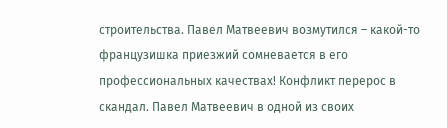строительства. Павел Матвеевич возмутился – какой-то французишка приезжий сомневается в его профессиональных качествах! Конфликт перерос в скандал. Павел Матвеевич в одной из своих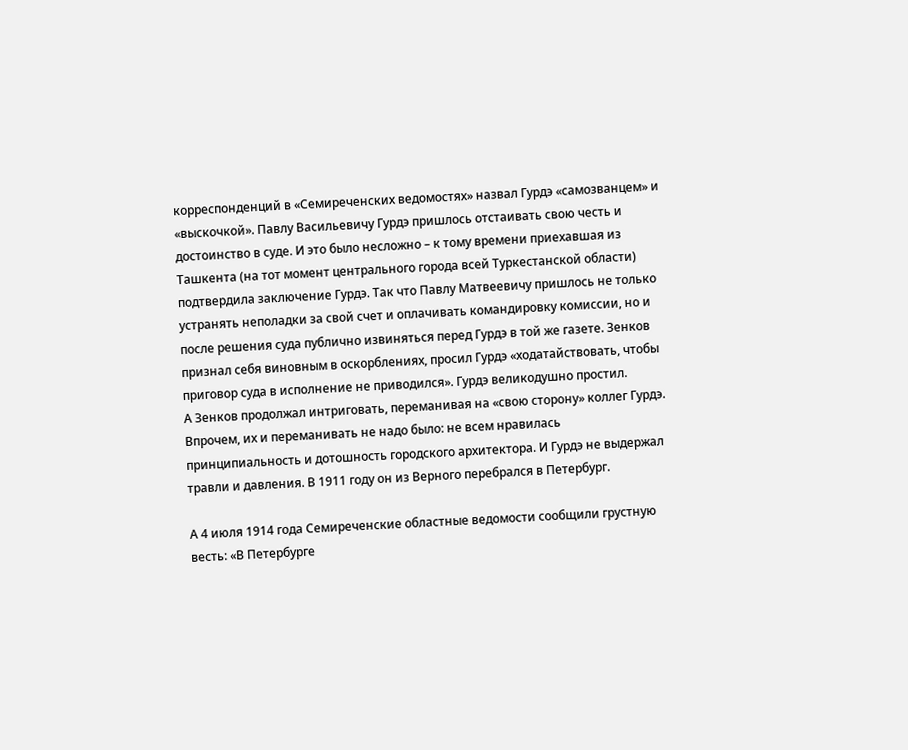корреспонденций в «Семиреченских ведомостях» назвал Гурдэ «самозванцем» и «выскочкой». Павлу Васильевичу Гурдэ пришлось отстаивать свою честь и достоинство в суде. И это было несложно – к тому времени приехавшая из Ташкента (на тот момент центрального города всей Туркестанской области) подтвердила заключение Гурдэ. Так что Павлу Матвеевичу пришлось не только устранять неполадки за свой счет и оплачивать командировку комиссии, но и после решения суда публично извиняться перед Гурдэ в той же газете. Зенков признал себя виновным в оскорблениях, просил Гурдэ «ходатайствовать, чтобы приговор суда в исполнение не приводился». Гурдэ великодушно простил.
А Зенков продолжал интриговать, переманивая на «свою сторону» коллег Гурдэ. Впрочем, их и переманивать не надо было: не всем нравилась принципиальность и дотошность городского архитектора. И Гурдэ не выдержал травли и давления. В 1911 году он из Верного перебрался в Петербург.

А 4 июля 1914 года Семиреченские областные ведомости сообщили грустную весть: «В Петербурге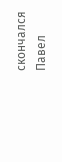скончался Павел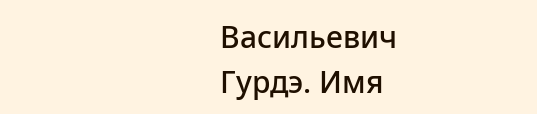Васильевич Гурдэ. Имя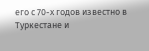его с 70-х годов известно в Туркестане и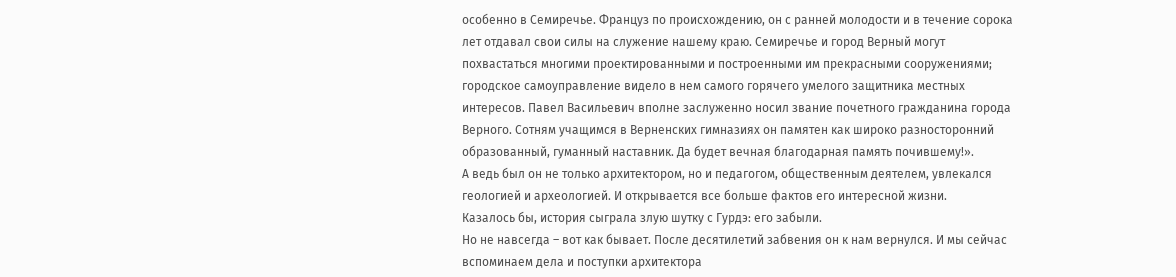особенно в Семиречье. Француз по происхождению, он с ранней молодости и в течение сорока лет отдавал свои силы на служение нашему краю. Семиречье и город Верный могут похвастаться многими проектированными и построенными им прекрасными сооружениями; городское самоуправление видело в нем самого горячего умелого защитника местных интересов. Павел Васильевич вполне заслуженно носил звание почетного гражданина города Верного. Сотням учащимся в Верненских гимназиях он памятен как широко разносторонний образованный, гуманный наставник. Да будет вечная благодарная память почившему!».
А ведь был он не только архитектором, но и педагогом, общественным деятелем, увлекался геологией и археологией. И открывается все больше фактов его интересной жизни.
Казалось бы, история сыграла злую шутку с Гурдэ: его забыли.
Но не навсегда – вот как бывает. После десятилетий забвения он к нам вернулся. И мы сейчас вспоминаем дела и поступки архитектора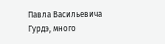Павла Васильевича Гурдэ, много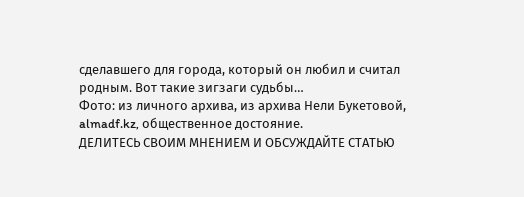сделавшего для города, который он любил и считал родным. Вот такие зигзаги судьбы…
Фото: из личного архива, из архива Нели Букетовой, almadf.kz, общественное достояние.
ДЕЛИТЕСЬ СВОИМ МНЕНИЕМ И ОБСУЖДАЙТЕ СТАТЬЮ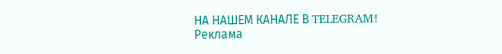НА НАШЕМ КАНАЛЕ В TELEGRAM!
Реклама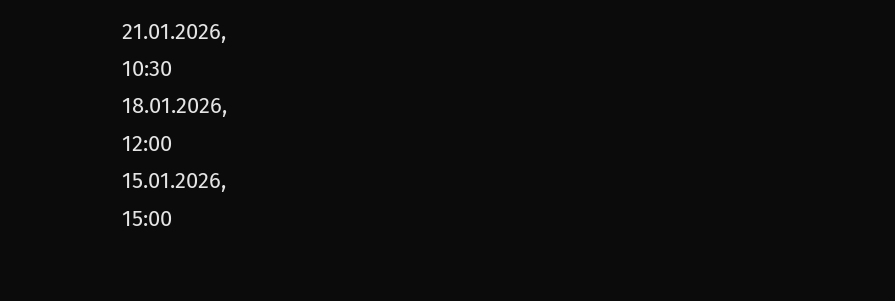21.01.2026,
10:30
18.01.2026,
12:00
15.01.2026,
15:00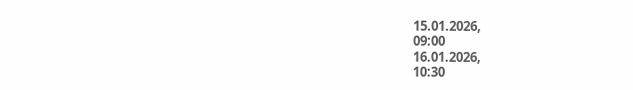15.01.2026,
09:00
16.01.2026,
10:30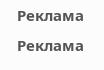Реклама
Реклама